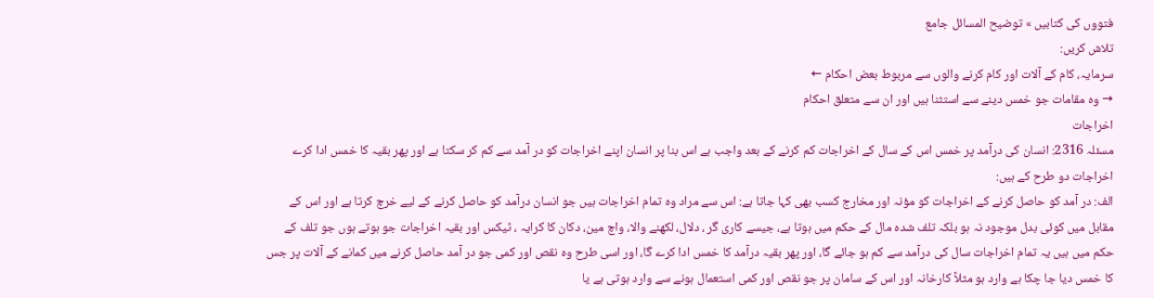فتووں کی کتابیں » توضیح المسائل جامع
تلاش کریں:
سرمایہ، کام کے آلات اور کام کرنے والوں سے مربوط بعض احکام ←
→ وہ مقامات جو خمس دینے سے استثنا ہیں اور ان سے متعلق احکام
اخراجات
مسئلہ 2316: انسان کی درآمد پر خمس اس کے سال کے اخراجات کم کرنے کے بعد واجب ہے اس بنا پر انسان اپنے اخراجات کو در آمد سے کم کر سکتا ہے اور پھر بقیہ کا خمس ادا کرے اخراجات دو طرح کے ہیں:
الف: در آمد کو حاصل کرنے کے اخراجات کو مؤنہ اور مخارج کسب بھی کہا جاتا ہے: اس سے مراد وہ تمام اخراجات ہیں جو انسان درآمد کو حاصل کرنے کے لیے خرچ کرتا ہے اور اس کے مقابل میں کوئی بدل موجود نہ ہو بلکہ تلف شدہ مال کے حکم میں ہوتا ہے، جیسے کاری گر ، دلال، لکھنے والا، واچ مین، دکان کا کرایہ ، ٹیکس اور بقیہ اخراجات جو ہوتے ہوں جو تلف کے حکم میں ہیں یہ تمام اخراجات سال کی درآمد سے کم ہو جائے گا، اور پھر بقیہ درآمد کا خمس ادا کرے گا، اور اسی طرح وہ نقص اور کمی جو در آمد حاصل کرنے میں كمانے كے آلات پر جس کا خمس دیا جا چکا ہے وارد ہو مثلاً کارخانہ اور اس کے سامان پر جو نقص اور کمی استعمال ہونے سے وارد ہوتی ہے یا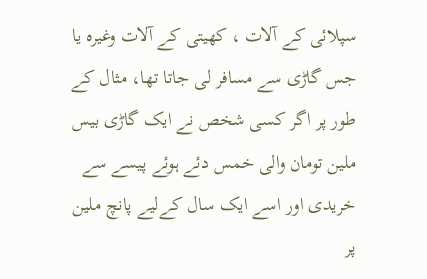سپلائی کے آلات ، کھیتی کے آلات وغیرہ یا جس گاڑی سے مسافر لی جاتا تھا، مثال کے طور پر اگر کسی شخص نے ایک گاڑی بیس ملین تومان والی خمس دئے ہوئے پیسے سے خریدی اور اسے ایک سال کےلیے پانچ ملین پر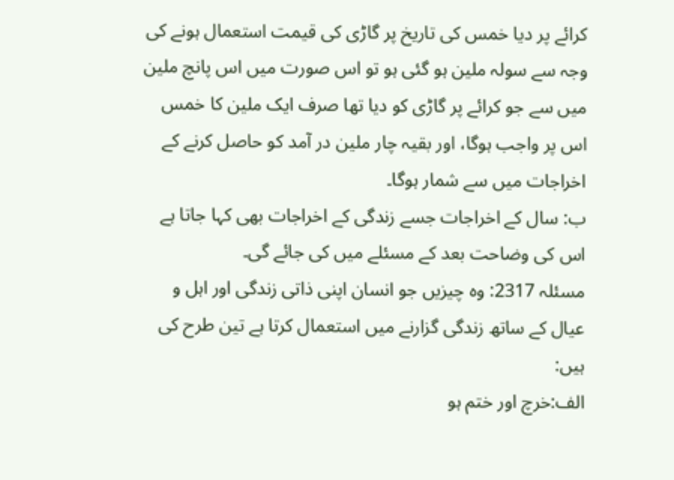کرائے پر دیا خمس کی تاریخ پر گاڑی کی قیمت استعمال ہونے کی وجہ سے سولہ ملین ہو گئی ہو تو اس صورت میں اس پانچ ملین میں سے جو کرائے پر گاڑی کو دیا تھا صرف ایک ملین کا خمس اس پر واجب ہوگا، اور بقیہ چار ملین در آمد کو حاصل کرنے کے اخراجات میں سے شمار ہوگا۔
ب: سال کے اخراجات جسے زندگی کے اخراجات بھی کہا جاتا ہے اس کی وضاحت بعد کے مسئلے میں کی جائے گی۔
مسئلہ 2317: وہ چیزیں جو انسان اپنی ذاتی زندگی اور اہل و عیال کے ساتھ زندگی گزارنے میں استعمال کرتا ہے تین طرح کی ہیں:
الف:خرچ اور ختم ہو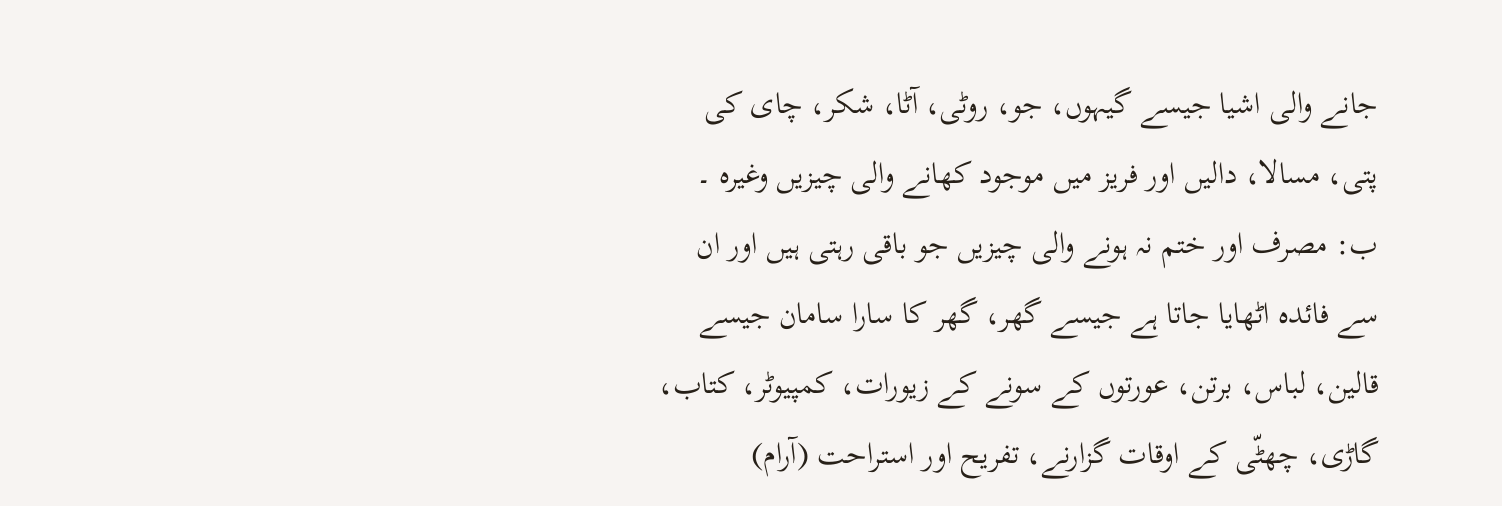جانے والی اشیا جیسے گیہوں، جو، روٹی، آٹا، شکر، چای کی پتی، مسالا، دالیں اور فریز میں موجود کھانے والی چیزیں وغیرہ ۔
ب: مصرف اور ختم نہ ہونے والی چیزیں جو باقی رہتی ہیں اور ان سے فائدہ اٹھایا جاتا ہے جیسے گھر، گھر کا سارا سامان جیسے قالین، لباس، برتن، عورتوں کے سونے کے زیورات، کمپیوٹر، کتاب، گاڑی، چھٹّی کے اوقات گزارنے، تفریح اور استراحت (آرام)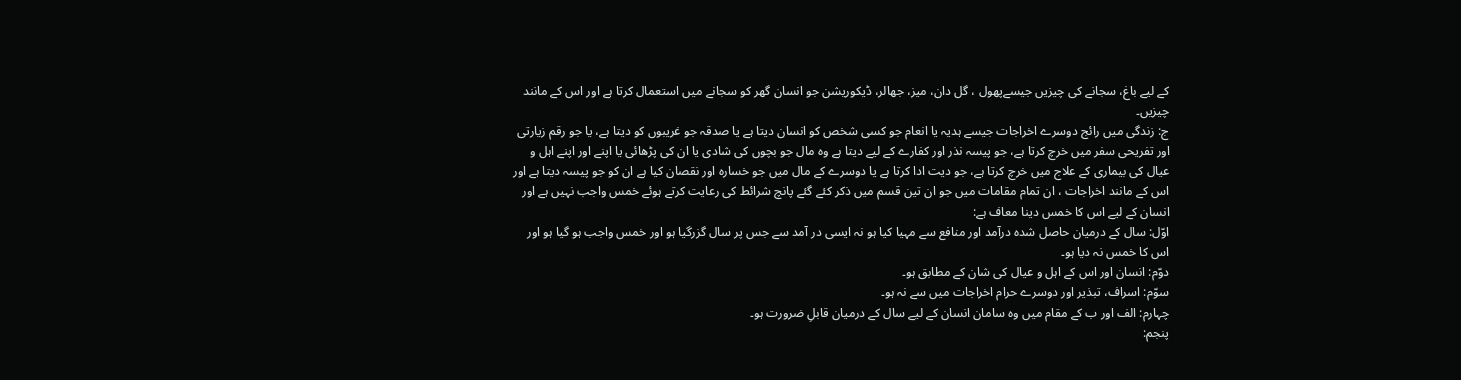کے لیے باغ، سجانے کی چیزیں جیسےپھول ، گل دان، میز، جھالر، ڈیكوریشن جو انسان گھر کو سجانے میں استعمال کرتا ہے اور اس کے مانند چیزیں۔
ج: زندگی میں رائج دوسرے اخراجات جیسے ہدیہ یا انعام جو کسی شخص کو انسان دیتا ہے یا صدقہ جو غریبوں کو دیتا ہے، یا جو رقم زیارتی اور تفریحی سفر میں خرچ کرتا ہے، جو پیسہ نذر اور کفارے کے لیے دیتا ہے وہ مال جو بچوں کی شادی یا ان کی پڑھائی یا اپنے اور اپنے اہل و عیال کی بیماری کے علاج میں خرچ کرتا ہے، جو دیت ادا کرتا ہے یا دوسرے کے مال میں جو خسارہ اور نقصان کیا ہے ان کو جو پیسہ دیتا ہے اور اس کے مانند اخراجات ، ان تمام مقامات میں جو ان تین قسم میں ذکر کئے گئے پانچ شرائط کی رعایت کرتے ہوئے خمس واجب نہیں ہے اور انسان كے لیے اس کا خمس دینا معاف ہے:
اوّل: سال کے درمیان حاصل شدہ درآمد اور منافع سے مہیا کیا ہو نہ ایسی در آمد سے جس پر سال گزرگیا ہو اور خمس واجب ہو گیا ہو اور اس کا خمس نہ دیا ہو۔
دوّم: انسان اور اس کے اہل و عیال کی شان کے مطابق ہو۔
سوّم: اسراف، تبذیر اور دوسرے حرام اخراجات میں سے نہ ہو۔
چہارم: الف اور ب کے مقام میں وہ سامان انسان کے لیے سال کے درمیان قابلِ ضرورت ہو۔
پنجم: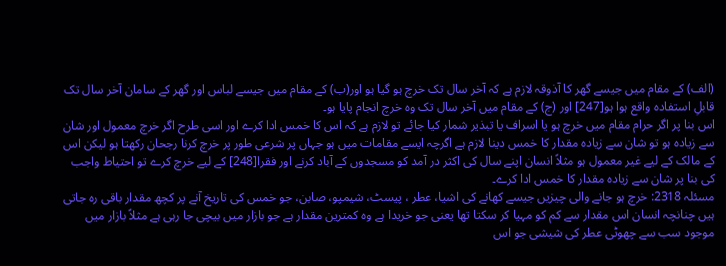(الف) کے مقام میں جیسے گھر کا آذوقہ لازم ہے کہ آخر سال تک خرچ ہو گیا ہو اور(ب) کے مقام میں جیسے لباس اور گھر کے سامان آخر سال تک قابلِ استفادہ واقع ہوا ہو[247] اور (ج) کے مقام میں آخر سال تک وہ خرچ انجام پایا ہو۔
اس بنا پر اگر حرام مقام میں خرچ ہو یا اسراف یا تبذیر شمار کیا جائے تو لازم ہے کہ اس کا خمس ادا کرے اور اسی طرح اگر خرچ معمول اور شان سے زیادہ ہو تو شان سے زیادہ مقدار کا خمس دینا لازم ہے اگرچہ ایسے مقامات میں ہو جہاں پر شرعی طور پر خرچ کرنا رجحان رکھتا ہو لیکن اس کے مالک کے لیے غیر معمول ہو مثلاً انسان اپنے سال کی اكثر در آمد کو مسجدوں کے آباد کرنے اور فقرا[248] كے لیے خرچ کرے تو احتیاط واجب کی بنا پر شان سے زیادہ مقدار کا خمس ادا کرے۔
مسئلہ 2318: خرچ ہو جانے والی چیزیں جیسے کھانے کی اشیا، عطر ، پیسٹ، شیمپو، صابن، جو خمس کی تاریخ آنے پر کچھ مقدار باقی رہ جاتی ہیں چنانچہ انسان اس مقدار سے کم کو مہیا کر سکتا تھا یعنی جو خریدا ہے وہ کمترین مقدار ہے جو بازار میں بیچی جا رہی ہے مثلاً بازار میں موجود سب سے چھوٹی عطر کی شیشی جو اس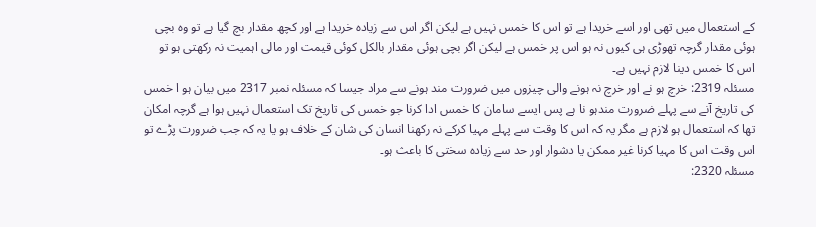کے استعمال میں تھی اور اسے خریدا ہے تو اس کا خمس نہیں ہے لیکن اگر اس سے زیادہ خریدا ہے اور کچھ مقدار بچ گیا ہے تو وہ بچی ہوئی مقدار گرچہ تھوڑی ہی کیوں نہ ہو اس پر خمس ہے لیکن اگر بچی ہوئی مقدار بالكل کوئی قیمت اور مالی اہمیت نہ رکھتی ہو تو اس کا خمس دینا لازم نہیں ہے۔
مسئلہ 2319: خرچ ہو نے اور خرچ نہ ہونے والی چیزوں میں ضرورت مند ہونے سے مراد جیسا کہ مسئلہ نمبر 2317 میں بیان ہو ا خمس کی تاریخ آنے سے پہلے ضرورت مندہو نا ہے پس ایسے سامان کا خمس ادا کرنا جو خمس کی تاریخ تک استعمال نہیں ہوا ہے گرچہ امکان تھا کہ استعمال ہو لازم ہے مگر یہ کہ اس کا وقت سے پہلے مہیا کرکے نہ رکھنا انسان کی شان کے خلاف ہو یا یہ کہ جب ضرورت پڑے تو اس وقت اس کا مہیا کرنا غیر ممکن یا دشوار اور حد سے زیادہ سختی کا باعث ہو۔
مسئلہ 2320: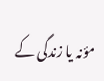مؤنہ یا زندگی کے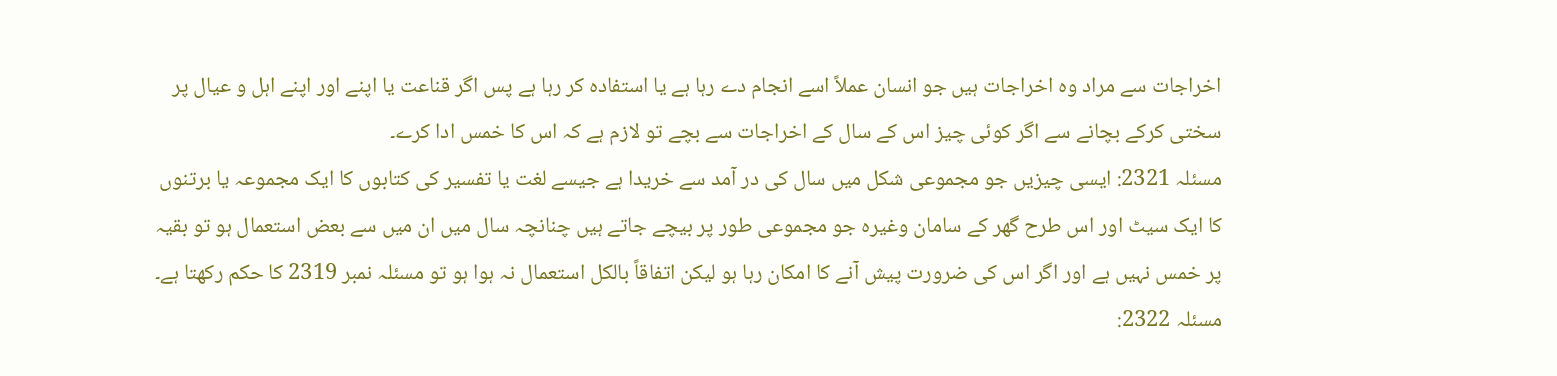اخراجات سے مراد وہ اخراجات ہیں جو انسان عملاً اسے انجام دے رہا ہے یا استفادہ کر رہا ہے پس اگر قناعت یا اپنے اور اپنے اہل و عیال پر سختی کرکے بچانے سے اگر کوئی چیز اس کے سال کے اخراجات سے بچے تو لازم ہے کہ اس کا خمس ادا کرے۔
مسئلہ 2321: ایسی چیزیں جو مجموعی شکل میں سال کی در آمد سے خریدا ہے جیسے لغت یا تفسیر کی کتابوں کا ایک مجموعہ یا برتنوں کا ایک سیٹ اور اس طرح گھر کے سامان وغیرہ جو مجموعی طور پر بیچے جاتے ہیں چنانچہ سال میں ان میں سے بعض استعمال ہو تو بقیہ پر خمس نہیں ہے اور اگر اس کی ضرورت پیش آنے کا امکان رہا ہو لیکن اتفاقاً بالکل استعمال نہ ہوا ہو تو مسئلہ نمبر 2319 کا حکم رکھتا ہے۔
مسئلہ 2322: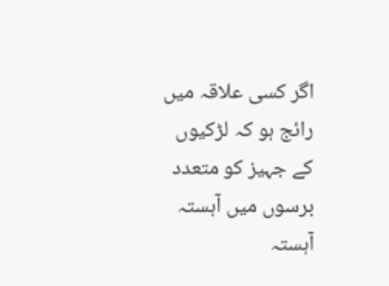اگر کسی علاقہ میں رائج ہو کہ لڑکیوں کے جہیز کو متعدد برسوں میں آہستہ آہستہ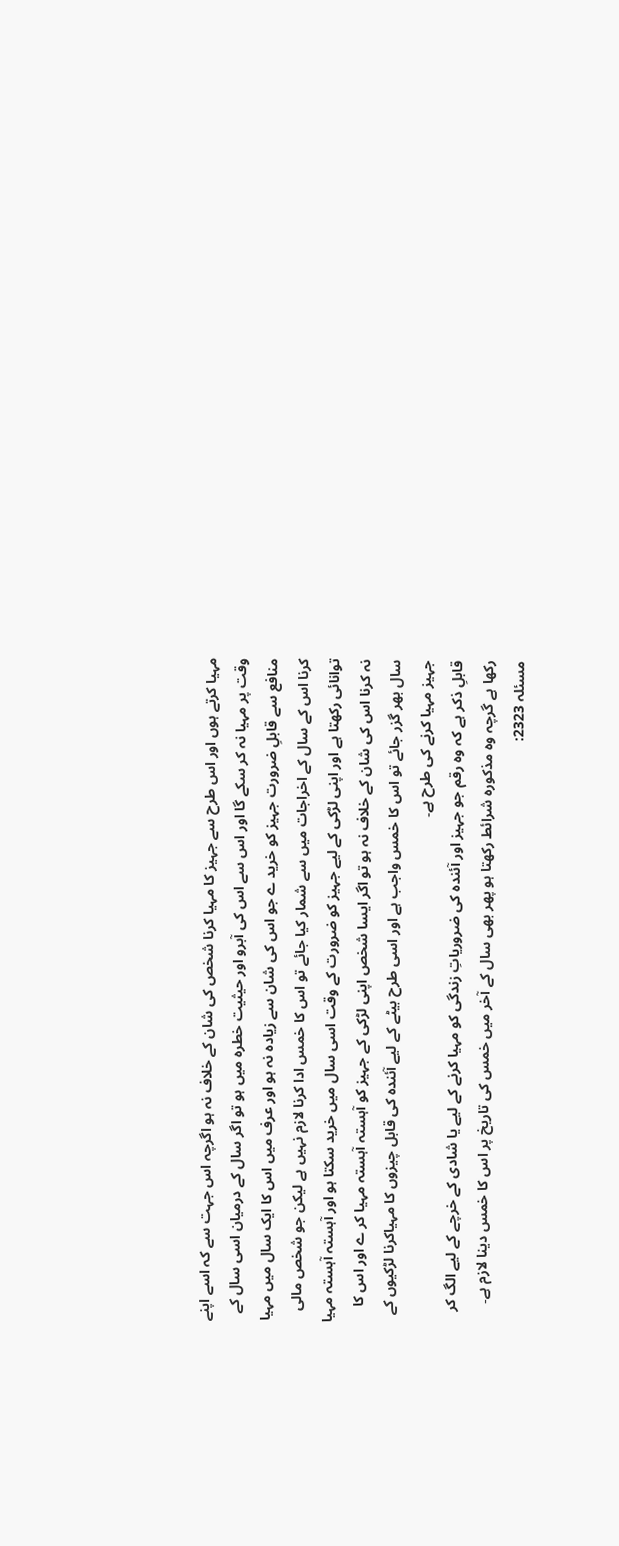مہیا کرتے ہوں اور اس طرح سے جہیز کا مہیا کرنا شخص کی شان کے خلاف نہ ہو اگرچہ اس جہت سے کہ اسے اپنے وقت پر مہیا نہ کر سکے گا اور اس سے اس کی آبرو اور حیثیت خطرہ میں ہو تو اگر سال کے درمیان اسی سال کے منافع سے قابلِ ضرورت جہیز کو خرید ے جو اس کی شان سے زیادہ نہ ہو اور عرف میں اس کا ایک سال میں مہیا کرنا اس کے سال کے اخراجات میں سے شمار کیا جائے تو اس کا خمس ادا کرنا لازم نہیں ہے لیکن جو شخص مالی توانائی رکھتا ہے اور اپنی لڑکی کے لیے جہیز کو ضرورت کے وقت اسی سال میں خرید سکتا ہو اور آہستہ آہستہ مہیا نہ کرنا اس کی شان کے خلاف نہ ہو تو اگر ایسا شخص اپنی لڑکی کے جہیز کو آہستہ آہستہ مہیا کر ے اور اس كا سال بھر گزر جائے تو اس کا خمس واجب ہے اور اسی طرح بیٹے کے لیے آئندہ کی قابل چیزوں کا مہیاکرنا لڑکیوں کے جہیز مہیا کرنے کی طرح ہے۔
قابلِ ذکر ہے کہ وہ رقم جو جہیز اور آئندہ کی ضروریاتِ زندگی کو مہیا کرنے کے لیے یا شادی کے خرچے کے لیے الگ كر رکھا ہے گرچہ وہ مذکورہ شرائط رکھتا ہو پھر بھی سال کے آخر میں خمس کی تاریخ پر اس کا خمس دینا لازم ہے۔
مسئلہ 2323: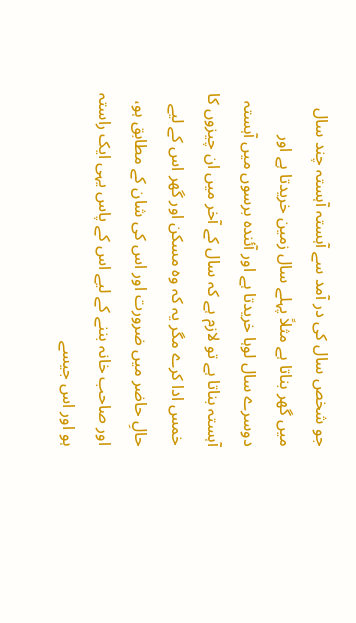جو شخص سال کی در آمد سے آہستہ آہستہ چند سال میں گھر بناتا ہے مثلاً پہلے سال زمین خریدتا ہے اور دوسرے سال لوہا خریدتا ہے اور آئندہ برسوں میں آہستہ آہستہ بناتا ہے تو لازم ہے کہ سال کے آخر میں ان چیزوں کا خمس ادا کرے مگر یہ کہ وہ مسکن اور گھر اس کے لیے حالِ حاضر میں ضرورت اور اس کی شان کے مطابق ہو، اور صاحب خانہ بننے کے لیے اس کے پاس یہی ایک راستہ ہو اور اس جیسے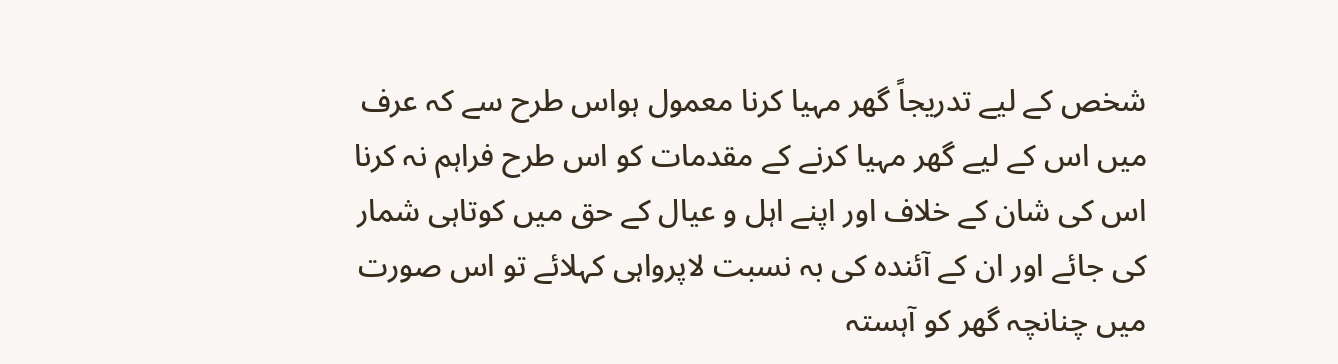شخص کے لیے تدریجاً گھر مہیا کرنا معمول ہواس طرح سے کہ عرف میں اس کے لیے گھر مہیا کرنے کے مقدمات کو اس طرح فراہم نہ کرنا اس کی شان کے خلاف اور اپنے اہل و عیال کے حق میں کوتاہی شمار کی جائے اور ان کے آئندہ كی بہ نسبت لاپرواہی کہلائے تو اس صورت میں چنانچہ گھر کو آہستہ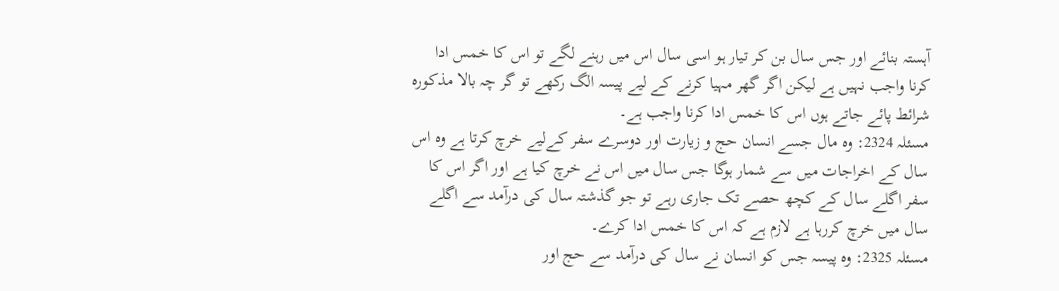آہستہ بنائے اور جس سال بن کر تیار ہو اسی سال اس میں رہنے لگے تو اس کا خمس ادا کرنا واجب نہیں ہے لیکن اگر گھر مہیا کرنے کے لیے پیسہ الگ رکھے تو گر چہ بالا مذكورہ شرائط پائے جاتے ہوں اس کا خمس ادا کرنا واجب ہے۔
مسئلہ 2324: وہ مال جسے انسان حج و زیارت اور دوسرے سفر کےلیے خرچ کرتا ہے وہ اس سال کے اخراجات میں سے شمار ہوگا جس سال میں اس نے خرچ کیا ہے اور اگر اس کا سفر اگلے سال کے کچھ حصے تک جاری رہے تو جو گذشتہ سال کی درآمد سے اگلے سال میں خرچ کررہا ہے لازم ہے کہ اس کا خمس ادا کرے۔
مسئلہ 2325: وہ پیسہ جس کو انسان نے سال کی درآمد سے حج اور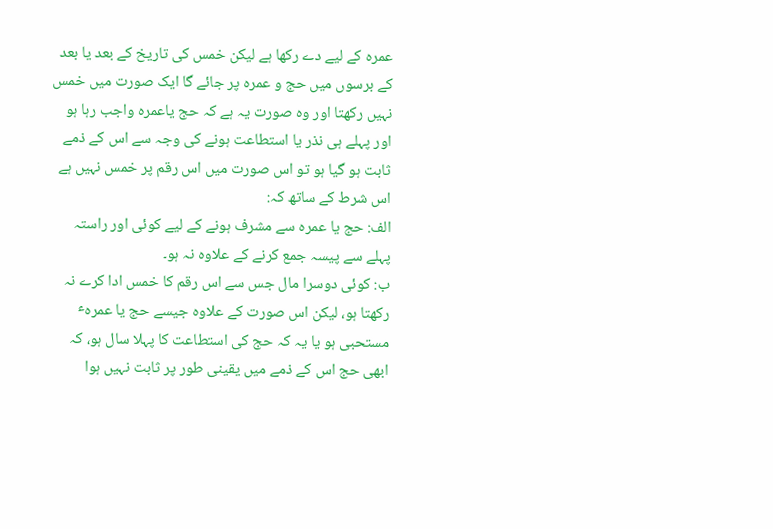عمرہ کے لیے دے رکھا ہے لیکن خمس کی تاریخ کے بعد یا بعد کے برسوں میں حج و عمرہ پر جائے گا ایک صورت میں خمس نہیں رکھتا اور وہ صورت یہ ہے کہ حج یاعمرہ واجب رہا ہو اور پہلے ہی نذر یا استطاعت ہونے کی وجہ سے اس کے ذمے ثابت ہو گیا ہو تو اس صورت میں اس رقم پر خمس نہیں ہے اس شرط کے ساتھ کہ:
الف: حج یا عمرہ سے مشرف ہونے کے لیے کوئی اور راستہ پہلے سے پیسہ جمع کرنے کے علاوہ نہ ہو۔
ب: کوئی دوسرا مال جس سے اس رقم کا خمس ادا کرے نہ رکھتا ہو، لیکن اس صورت کے علاوہ جیسے حج یا عمرہٴ مستحبی ہو یا یہ کہ حج کی استطاعت کا پہلا سال ہو، کہ ابھی حج اس کے ذمے میں یقینی طور پر ثابت نہیں ہوا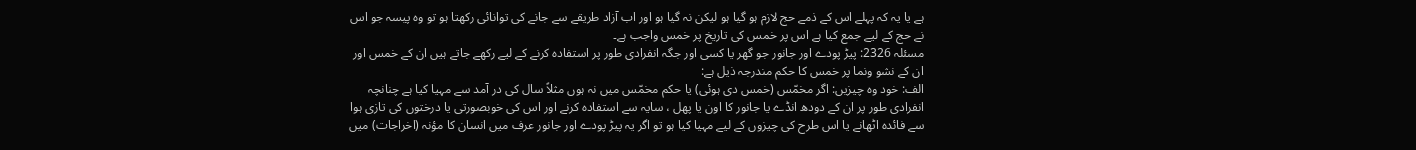ہے یا یہ کہ پہلے اس کے ذمے حج لازم ہو گیا ہو لیکن نہ گیا ہو اور اب آزاد طریقے سے جانے کی توانائی رکھتا ہو تو وہ پیسہ جو اس نے حج کے لیے جمع کیا ہے اس پر خمس کی تاریخ پر خمس واجب ہے۔
مسئلہ 2326: پیڑ پودے اور جانور جو گھر یا کسی اور جگہ انفرادی طور پر استفادہ کرنے کے لیے رکھے جاتے ہیں ان کے خمس اور ان کے نشو ونما پر خمس کا حکم مندرجہ ذیل ہے:
الف: خود وہ چیزیں: اگر مخمّس (خمس دی ہوئی) یا حکم مخمّس میں نہ ہوں مثلاً سال کی در آمد سے مہیا کیا ہے چنانچہ انفرادی طور پر ان کے دودھ انڈے یا جانور کا اون یا پھل ، سایہ سے استفادہ کرنے اور اس کی خوبصورتی یا درختوں کی تازی ہوا سے فائدہ اٹھانے یا اس طرح کی چیزوں کے لیے مہیا کیا ہو تو اگر یہ پیڑ پودے اور جانور عرف میں انسان کا مؤنہ (اخراجات) میں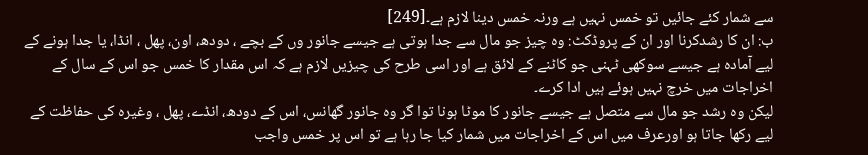سے شمار کئے جائیں تو خمس نہیں ہے ورنہ خمس دینا لازم ہے۔[249]
ب: ان کا رشدکرنا اور ان كے پروڈكٹ: وہ چیز جو مال سے جدا ہوتی ہے جیسے جانور وں کے بچے ، دودھ، اون، پھل ، انڈا، یا جدا ہونے کے لیے آمادہ ہے جیسے سوکھی ٹہنی جو کاٹنے کے لائق ہے اور اسی طرح کی چیزیں لازم ہے کہ اس مقدار کا خمس جو اس کے سال کے اخراجات میں خرچ نہیں ہوئے ہیں ادا کرے۔
لیکن وہ رشد جو مال سے متصل ہے جیسے جانور کا موٹا ہونا توا گر وہ جانور گھانس، اس کے دودھ، انڈے، پھل ، وغیرہ كی حفاظت کے لیے رکھا جاتا ہو اورعرف میں اس کے اخراجات میں شمار کیا جا رہا ہے تو اس پر خمس واجب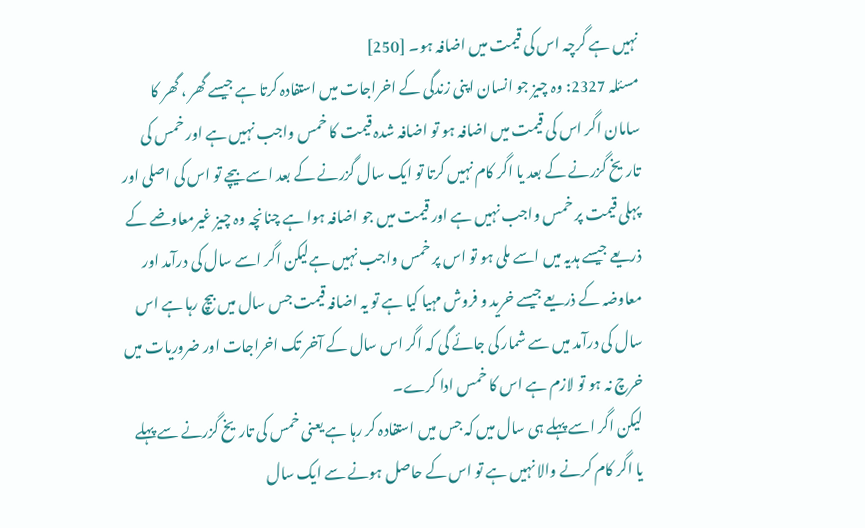نہیں ہے گرچہ اس کی قیمت میں اضافہ ہو۔ [250]
مسئلہ 2327: وہ چیز جو انسان اپنی زندگی کے اخراجات میں استفادہ کرتا ہے جیسے گھر ، گھر کا سامان اگر اس کی قیمت میں اضافہ ہو تو اضافہ شدہ قیمت کا خمس واجب نہیں ہے اور خمس کی تاریخ گزرنے کے بعد یا اگر کام نہیں کرتا تو ایک سال گزرنے کے بعد اسے بیچے تو اس کی اصلی اور پہلی قیمت پر خمس واجب نہیں ہے اور قیمت میں جو اضافہ ہوا ہے چنانچہ وہ چیز غیرمعاوضے کے ذریعے جیسے ہدیہ میں اسے ملی ہو تو اس پر خمس واجب نہیں ہےلیکن اگر اسے سال کی درآمد اور معاوضہ کے ذریعے جیسے خرید و فروش مہیا کیا ہے تو یہ اضافہ قیمت جس سال میں بیچ رہا ہے اس سال کی درآمد میں سے شمار کی جائے گی کہ اگر اس سال کے آخر تک اخراجات اور ضروریات میں خرچ نہ ہو تو لازم ہے اس کا خمس ادا کرے۔
لیکن اگر اسے پہلے ہی سال میں کہ جس میں استفادہ کر رہا ہے یعنی خمس کی تاریخ گزرنے سے پہلے یا اگر کام کرنے والا نہیں ہے تو اس کے حاصل ہونے سے ایک سال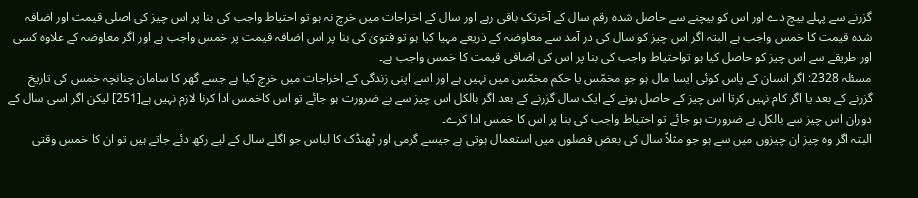گزرنے سے پہلے بیچ دے اور اس کو بیچنے سے حاصل شدہ رقم سال کے آخرتک باقی رہے اور سال کے اخراجات میں خرچ نہ ہو تو احتیاط واجب کی بنا پر اس چیز کی اصلی قیمت اور اضافہ شدہ قیمت کا خمس واجب ہے البتہ اگر اس چیز کو سال کی در آمد سے معاوضہ کے ذریعے مہیا کیا ہو تو فتویٰ کی بنا پر اس اضافہ قیمت پر خمس واجب ہے اور اگر معاوضہ کے علاوہ کسی اور طریقے سے اس چیز کو حاصل کیا ہو تواحتیاط واجب کی بنا پر اس کی اضافی قیمت کا خمس واجب ہے۔
مسئلہ 2328: اگر انسان کے پاس کوئی ایسا مال ہو جو مخمّس یا حکم مخمّس میں نہیں ہے اور اسے اپنی زندگی کے اخراجات میں خرچ کیا ہے جسے گھر کا سامان چنانچہ خمس کی تاریخ گزرنے کے بعد یا اگر کام نہیں کرتا اس چیز کے حاصل ہونے کے ایک سال گزرنے کے بعد اگر بالکل اس چیز سے بے ضرورت ہو جائے تو اس کاخمس ادا کرنا لازم نہیں ہے[251] لیکن اگر اسی سال کے دوران اس چیز سے بالکل بے ضرورت ہو جائے تو احتیاط واجب کی بنا پر اس کا خمس ادا کرے۔
البتہ اگر وہ چیز ان چیزوں میں سے ہو جو مثلاً سال کی بعض فصلوں میں استعمال ہوتی ہے جیسے گرمی اور ٹھنڈک کا لباس جو اگلے سال کے لیے رکھ دئے جاتے ہیں تو ان کا خمس وقتی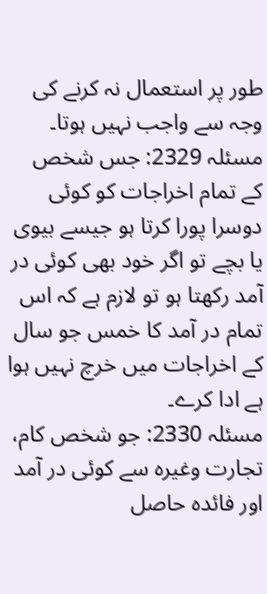طور پر استعمال نہ کرنے کی وجہ سے واجب نہیں ہوتا۔
مسئلہ 2329: جس شخص کے تمام اخراجات کو کوئی دوسرا پورا کرتا ہو جیسے بیوی یا بچے تو اگر خود بھی کوئی در آمد رکھتا ہو تو لازم ہے کہ اس تمام در آمد کا خمس جو سال کے اخراجات میں خرچ نہیں ہوا ہے ادا کرے۔
مسئلہ 2330: جو شخص کام، تجارت وغیرہ سے کوئی در آمد اور فائدہ حاصل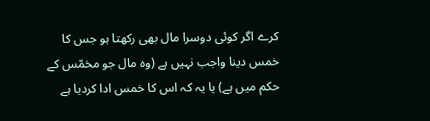کرے اگر کوئی دوسرا مال بھی رکھتا ہو جس کا خمس دینا واجب نہیں ہے (وہ مال جو مخمّس کے حکم میں ہے) یا یہ کہ اس کا خمس ادا کردیا ہے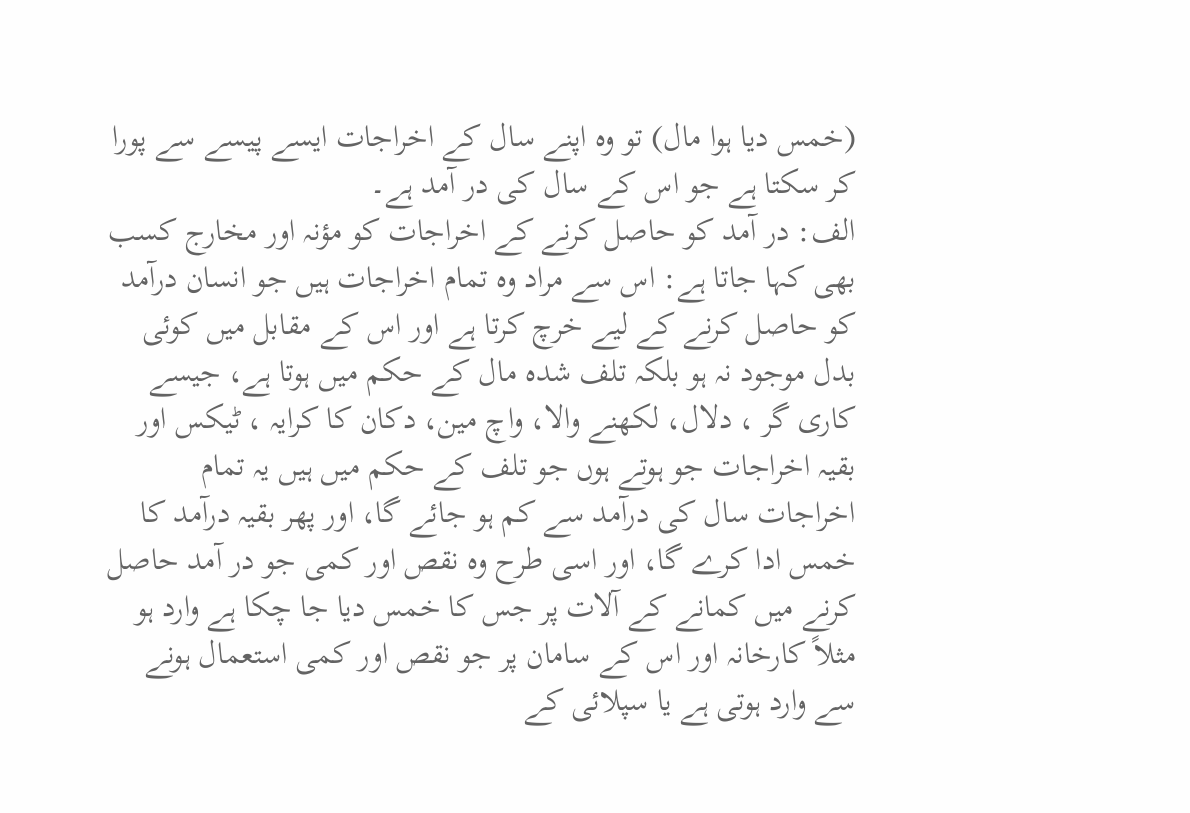(خمس دیا ہوا مال) تو وہ اپنے سال کے اخراجات ایسے پیسے سے پورا کر سکتا ہے جو اس کے سال کی در آمد ہے۔
الف: در آمد کو حاصل کرنے کے اخراجات کو مؤنہ اور مخارج کسب بھی کہا جاتا ہے: اس سے مراد وہ تمام اخراجات ہیں جو انسان درآمد کو حاصل کرنے کے لیے خرچ کرتا ہے اور اس کے مقابل میں کوئی بدل موجود نہ ہو بلکہ تلف شدہ مال کے حکم میں ہوتا ہے، جیسے کاری گر ، دلال، لکھنے والا، واچ مین، دکان کا کرایہ ، ٹیکس اور بقیہ اخراجات جو ہوتے ہوں جو تلف کے حکم میں ہیں یہ تمام اخراجات سال کی درآمد سے کم ہو جائے گا، اور پھر بقیہ درآمد کا خمس ادا کرے گا، اور اسی طرح وہ نقص اور کمی جو در آمد حاصل کرنے میں كمانے كے آلات پر جس کا خمس دیا جا چکا ہے وارد ہو مثلاً کارخانہ اور اس کے سامان پر جو نقص اور کمی استعمال ہونے سے وارد ہوتی ہے یا سپلائی کے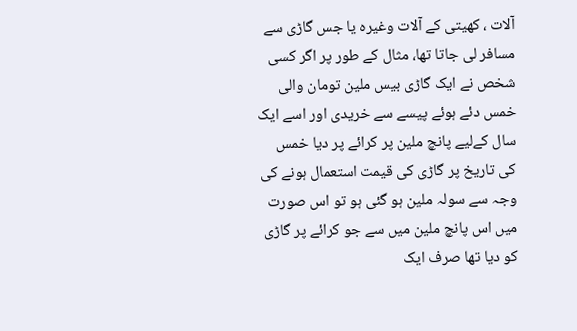آلات ، کھیتی کے آلات وغیرہ یا جس گاڑی سے مسافر لی جاتا تھا، مثال کے طور پر اگر کسی شخص نے ایک گاڑی بیس ملین تومان والی خمس دئے ہوئے پیسے سے خریدی اور اسے ایک سال کےلیے پانچ ملین پر کرائے پر دیا خمس کی تاریخ پر گاڑی کی قیمت استعمال ہونے کی وجہ سے سولہ ملین ہو گئی ہو تو اس صورت میں اس پانچ ملین میں سے جو کرائے پر گاڑی کو دیا تھا صرف ایک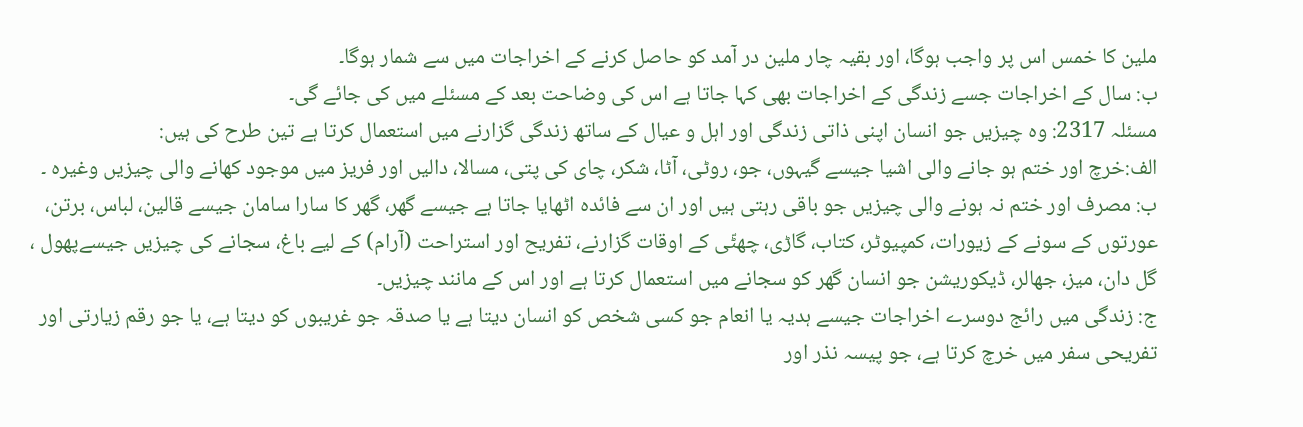ملین کا خمس اس پر واجب ہوگا، اور بقیہ چار ملین در آمد کو حاصل کرنے کے اخراجات میں سے شمار ہوگا۔
ب: سال کے اخراجات جسے زندگی کے اخراجات بھی کہا جاتا ہے اس کی وضاحت بعد کے مسئلے میں کی جائے گی۔
مسئلہ 2317: وہ چیزیں جو انسان اپنی ذاتی زندگی اور اہل و عیال کے ساتھ زندگی گزارنے میں استعمال کرتا ہے تین طرح کی ہیں:
الف:خرچ اور ختم ہو جانے والی اشیا جیسے گیہوں، جو، روٹی، آٹا، شکر، چای کی پتی، مسالا، دالیں اور فریز میں موجود کھانے والی چیزیں وغیرہ ۔
ب: مصرف اور ختم نہ ہونے والی چیزیں جو باقی رہتی ہیں اور ان سے فائدہ اٹھایا جاتا ہے جیسے گھر، گھر کا سارا سامان جیسے قالین، لباس، برتن، عورتوں کے سونے کے زیورات، کمپیوٹر، کتاب، گاڑی، چھٹّی کے اوقات گزارنے، تفریح اور استراحت (آرام) کے لیے باغ، سجانے کی چیزیں جیسےپھول ، گل دان، میز، جھالر، ڈیكوریشن جو انسان گھر کو سجانے میں استعمال کرتا ہے اور اس کے مانند چیزیں۔
ج: زندگی میں رائج دوسرے اخراجات جیسے ہدیہ یا انعام جو کسی شخص کو انسان دیتا ہے یا صدقہ جو غریبوں کو دیتا ہے، یا جو رقم زیارتی اور تفریحی سفر میں خرچ کرتا ہے، جو پیسہ نذر اور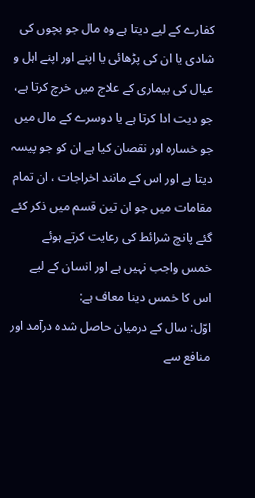کفارے کے لیے دیتا ہے وہ مال جو بچوں کی شادی یا ان کی پڑھائی یا اپنے اور اپنے اہل و عیال کی بیماری کے علاج میں خرچ کرتا ہے، جو دیت ادا کرتا ہے یا دوسرے کے مال میں جو خسارہ اور نقصان کیا ہے ان کو جو پیسہ دیتا ہے اور اس کے مانند اخراجات ، ان تمام مقامات میں جو ان تین قسم میں ذکر کئے گئے پانچ شرائط کی رعایت کرتے ہوئے خمس واجب نہیں ہے اور انسان كے لیے اس کا خمس دینا معاف ہے:
اوّل: سال کے درمیان حاصل شدہ درآمد اور منافع سے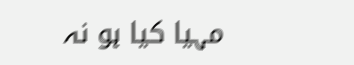مہیا کیا ہو نہ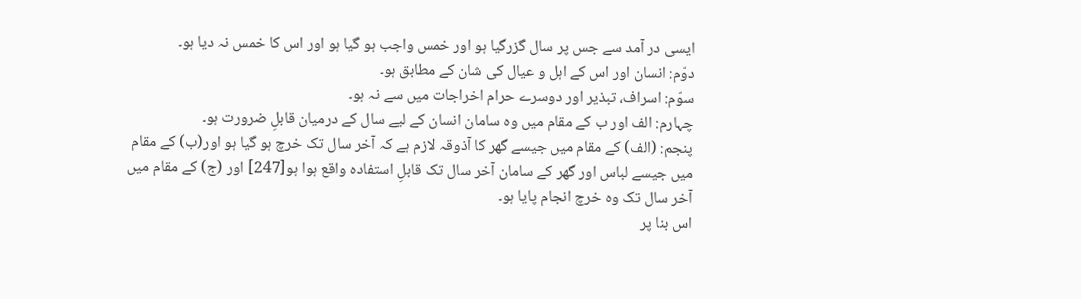ایسی در آمد سے جس پر سال گزرگیا ہو اور خمس واجب ہو گیا ہو اور اس کا خمس نہ دیا ہو۔
دوّم: انسان اور اس کے اہل و عیال کی شان کے مطابق ہو۔
سوّم: اسراف، تبذیر اور دوسرے حرام اخراجات میں سے نہ ہو۔
چہارم: الف اور ب کے مقام میں وہ سامان انسان کے لیے سال کے درمیان قابلِ ضرورت ہو۔
پنجم: (الف) کے مقام میں جیسے گھر کا آذوقہ لازم ہے کہ آخر سال تک خرچ ہو گیا ہو اور(ب) کے مقام میں جیسے لباس اور گھر کے سامان آخر سال تک قابلِ استفادہ واقع ہوا ہو[247] اور (ج) کے مقام میں آخر سال تک وہ خرچ انجام پایا ہو۔
اس بنا پر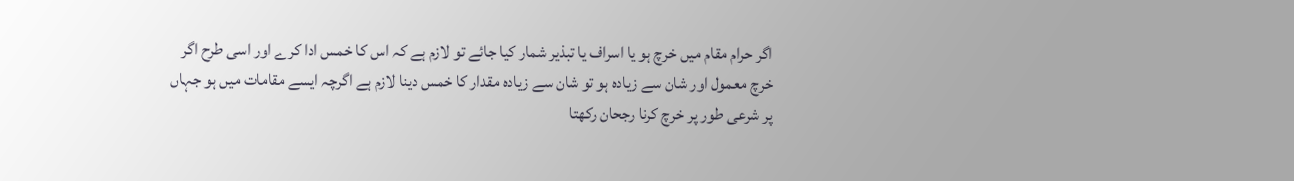اگر حرام مقام میں خرچ ہو یا اسراف یا تبذیر شمار کیا جائے تو لازم ہے کہ اس کا خمس ادا کرے اور اسی طرح اگر خرچ معمول اور شان سے زیادہ ہو تو شان سے زیادہ مقدار کا خمس دینا لازم ہے اگرچہ ایسے مقامات میں ہو جہاں پر شرعی طور پر خرچ کرنا رجحان رکھتا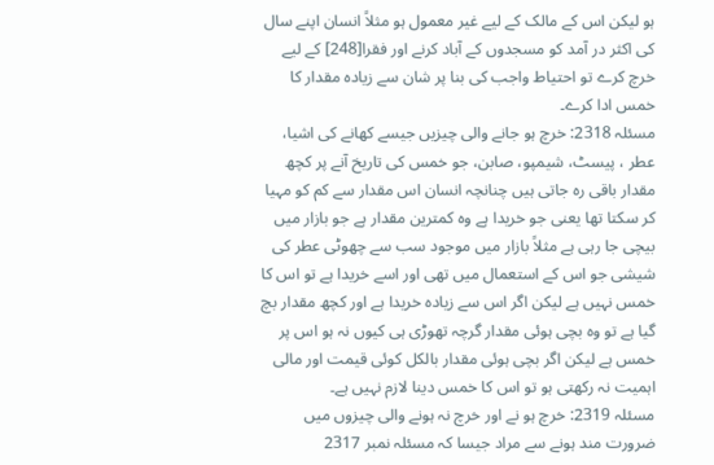ہو لیکن اس کے مالک کے لیے غیر معمول ہو مثلاً انسان اپنے سال کی اكثر در آمد کو مسجدوں کے آباد کرنے اور فقرا[248] كے لیے خرچ کرے تو احتیاط واجب کی بنا پر شان سے زیادہ مقدار کا خمس ادا کرے۔
مسئلہ 2318: خرچ ہو جانے والی چیزیں جیسے کھانے کی اشیا، عطر ، پیسٹ، شیمپو، صابن، جو خمس کی تاریخ آنے پر کچھ مقدار باقی رہ جاتی ہیں چنانچہ انسان اس مقدار سے کم کو مہیا کر سکتا تھا یعنی جو خریدا ہے وہ کمترین مقدار ہے جو بازار میں بیچی جا رہی ہے مثلاً بازار میں موجود سب سے چھوٹی عطر کی شیشی جو اس کے استعمال میں تھی اور اسے خریدا ہے تو اس کا خمس نہیں ہے لیکن اگر اس سے زیادہ خریدا ہے اور کچھ مقدار بچ گیا ہے تو وہ بچی ہوئی مقدار گرچہ تھوڑی ہی کیوں نہ ہو اس پر خمس ہے لیکن اگر بچی ہوئی مقدار بالكل کوئی قیمت اور مالی اہمیت نہ رکھتی ہو تو اس کا خمس دینا لازم نہیں ہے۔
مسئلہ 2319: خرچ ہو نے اور خرچ نہ ہونے والی چیزوں میں ضرورت مند ہونے سے مراد جیسا کہ مسئلہ نمبر 2317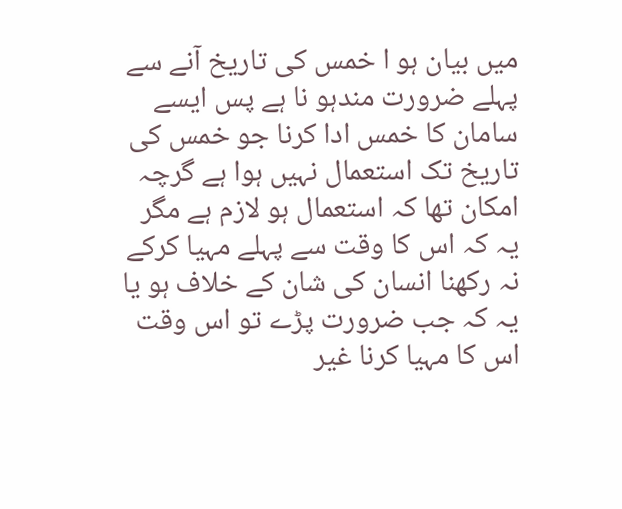میں بیان ہو ا خمس کی تاریخ آنے سے پہلے ضرورت مندہو نا ہے پس ایسے سامان کا خمس ادا کرنا جو خمس کی تاریخ تک استعمال نہیں ہوا ہے گرچہ امکان تھا کہ استعمال ہو لازم ہے مگر یہ کہ اس کا وقت سے پہلے مہیا کرکے نہ رکھنا انسان کی شان کے خلاف ہو یا یہ کہ جب ضرورت پڑے تو اس وقت اس کا مہیا کرنا غیر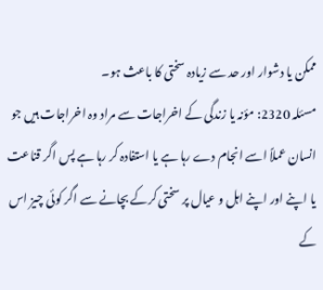ممکن یا دشوار اور حد سے زیادہ سختی کا باعث ہو۔
مسئلہ 2320: مؤنہ یا زندگی کے اخراجات سے مراد وہ اخراجات ہیں جو انسان عملاً اسے انجام دے رہا ہے یا استفادہ کر رہا ہے پس اگر قناعت یا اپنے اور اپنے اہل و عیال پر سختی کرکے بچانے سے اگر کوئی چیز اس کے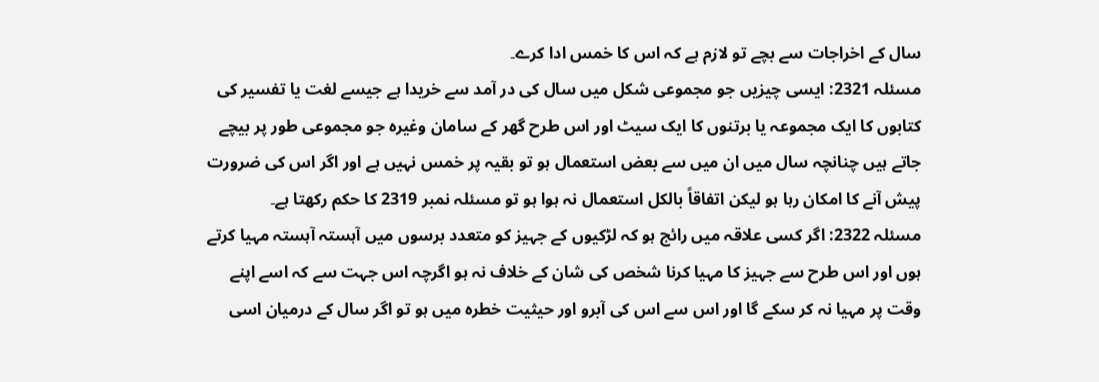سال کے اخراجات سے بچے تو لازم ہے کہ اس کا خمس ادا کرے۔
مسئلہ 2321: ایسی چیزیں جو مجموعی شکل میں سال کی در آمد سے خریدا ہے جیسے لغت یا تفسیر کی کتابوں کا ایک مجموعہ یا برتنوں کا ایک سیٹ اور اس طرح گھر کے سامان وغیرہ جو مجموعی طور پر بیچے جاتے ہیں چنانچہ سال میں ان میں سے بعض استعمال ہو تو بقیہ پر خمس نہیں ہے اور اگر اس کی ضرورت پیش آنے کا امکان رہا ہو لیکن اتفاقاً بالکل استعمال نہ ہوا ہو تو مسئلہ نمبر 2319 کا حکم رکھتا ہے۔
مسئلہ 2322: اگر کسی علاقہ میں رائج ہو کہ لڑکیوں کے جہیز کو متعدد برسوں میں آہستہ آہستہ مہیا کرتے ہوں اور اس طرح سے جہیز کا مہیا کرنا شخص کی شان کے خلاف نہ ہو اگرچہ اس جہت سے کہ اسے اپنے وقت پر مہیا نہ کر سکے گا اور اس سے اس کی آبرو اور حیثیت خطرہ میں ہو تو اگر سال کے درمیان اسی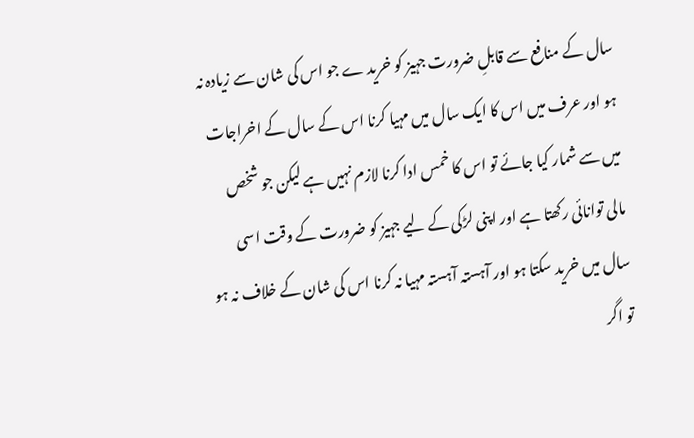سال کے منافع سے قابلِ ضرورت جہیز کو خرید ے جو اس کی شان سے زیادہ نہ ہو اور عرف میں اس کا ایک سال میں مہیا کرنا اس کے سال کے اخراجات میں سے شمار کیا جائے تو اس کا خمس ادا کرنا لازم نہیں ہے لیکن جو شخص مالی توانائی رکھتا ہے اور اپنی لڑکی کے لیے جہیز کو ضرورت کے وقت اسی سال میں خرید سکتا ہو اور آہستہ آہستہ مہیا نہ کرنا اس کی شان کے خلاف نہ ہو تو اگر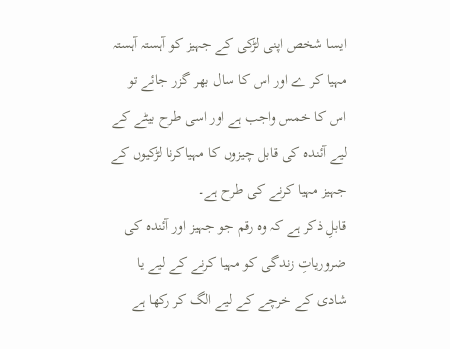ایسا شخص اپنی لڑکی کے جہیز کو آہستہ آہستہ مہیا کر ے اور اس كا سال بھر گزر جائے تو اس کا خمس واجب ہے اور اسی طرح بیٹے کے لیے آئندہ کی قابل چیزوں کا مہیاکرنا لڑکیوں کے جہیز مہیا کرنے کی طرح ہے۔
قابلِ ذکر ہے کہ وہ رقم جو جہیز اور آئندہ کی ضروریاتِ زندگی کو مہیا کرنے کے لیے یا شادی کے خرچے کے لیے الگ كر رکھا ہے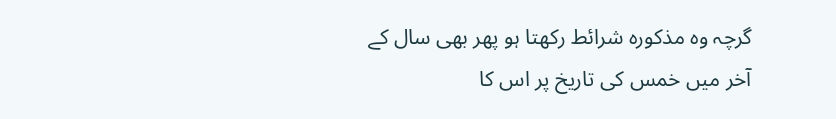گرچہ وہ مذکورہ شرائط رکھتا ہو پھر بھی سال کے آخر میں خمس کی تاریخ پر اس کا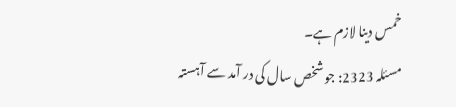خمس دینا لازم ہے۔
مسئلہ 2323: جو شخص سال کی در آمد سے آہستہ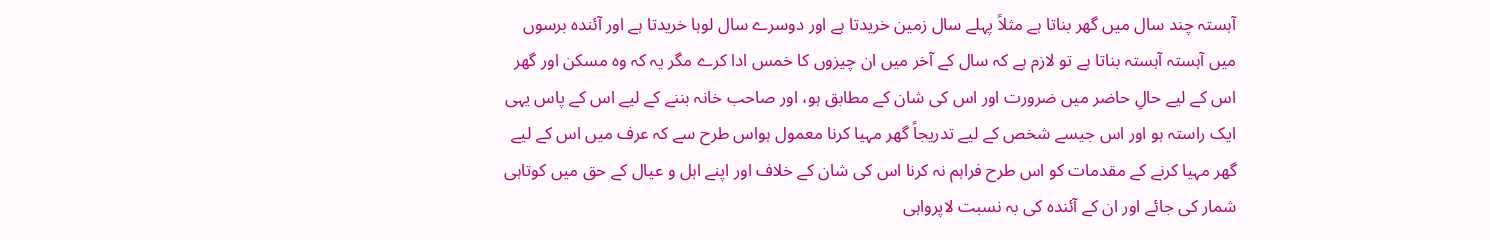آہستہ چند سال میں گھر بناتا ہے مثلاً پہلے سال زمین خریدتا ہے اور دوسرے سال لوہا خریدتا ہے اور آئندہ برسوں میں آہستہ آہستہ بناتا ہے تو لازم ہے کہ سال کے آخر میں ان چیزوں کا خمس ادا کرے مگر یہ کہ وہ مسکن اور گھر اس کے لیے حالِ حاضر میں ضرورت اور اس کی شان کے مطابق ہو، اور صاحب خانہ بننے کے لیے اس کے پاس یہی ایک راستہ ہو اور اس جیسے شخص کے لیے تدریجاً گھر مہیا کرنا معمول ہواس طرح سے کہ عرف میں اس کے لیے گھر مہیا کرنے کے مقدمات کو اس طرح فراہم نہ کرنا اس کی شان کے خلاف اور اپنے اہل و عیال کے حق میں کوتاہی شمار کی جائے اور ان کے آئندہ كی بہ نسبت لاپرواہی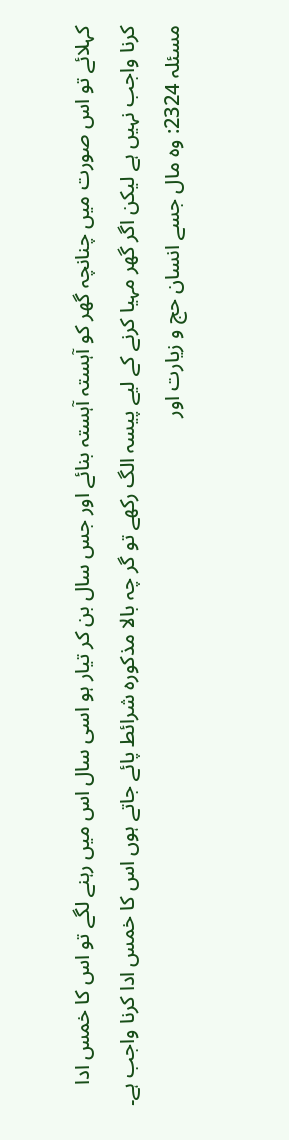کہلائے تو اس صورت میں چنانچہ گھر کو آہستہ آہستہ بنائے اور جس سال بن کر تیار ہو اسی سال اس میں رہنے لگے تو اس کا خمس ادا کرنا واجب نہیں ہے لیکن اگر گھر مہیا کرنے کے لیے پیسہ الگ رکھے تو گر چہ بالا مذكورہ شرائط پائے جاتے ہوں اس کا خمس ادا کرنا واجب ہے۔
مسئلہ 2324: وہ مال جسے انسان حج و زیارت اور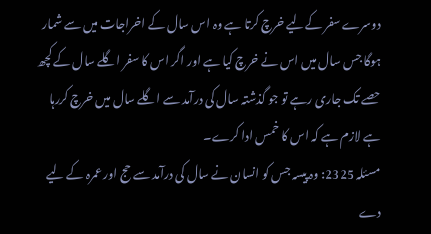دوسرے سفر کےلیے خرچ کرتا ہے وہ اس سال کے اخراجات میں سے شمار ہوگا جس سال میں اس نے خرچ کیا ہے اور اگر اس کا سفر اگلے سال کے کچھ حصے تک جاری رہے تو جو گذشتہ سال کی درآمد سے اگلے سال میں خرچ کررہا ہے لازم ہے کہ اس کا خمس ادا کرے۔
مسئلہ 2325: وہ پیسہ جس کو انسان نے سال کی درآمد سے حج اور عمرہ کے لیے دے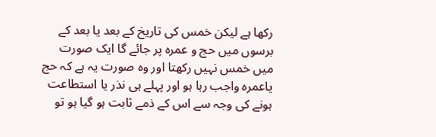رکھا ہے لیکن خمس کی تاریخ کے بعد یا بعد کے برسوں میں حج و عمرہ پر جائے گا ایک صورت میں خمس نہیں رکھتا اور وہ صورت یہ ہے کہ حج یاعمرہ واجب رہا ہو اور پہلے ہی نذر یا استطاعت ہونے کی وجہ سے اس کے ذمے ثابت ہو گیا ہو تو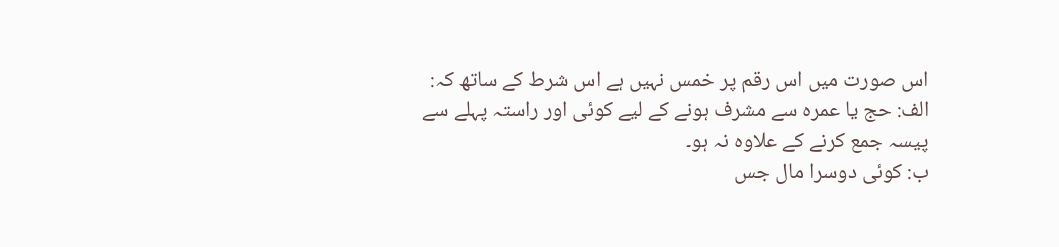اس صورت میں اس رقم پر خمس نہیں ہے اس شرط کے ساتھ کہ:
الف: حج یا عمرہ سے مشرف ہونے کے لیے کوئی اور راستہ پہلے سے پیسہ جمع کرنے کے علاوہ نہ ہو۔
ب: کوئی دوسرا مال جس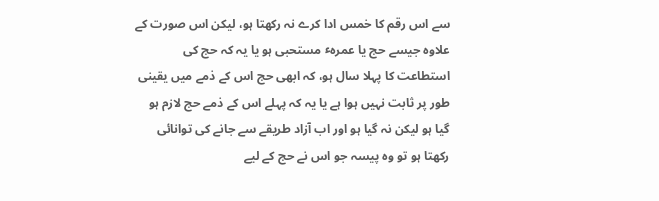سے اس رقم کا خمس ادا کرے نہ رکھتا ہو، لیکن اس صورت کے علاوہ جیسے حج یا عمرہٴ مستحبی ہو یا یہ کہ حج کی استطاعت کا پہلا سال ہو، کہ ابھی حج اس کے ذمے میں یقینی طور پر ثابت نہیں ہوا ہے یا یہ کہ پہلے اس کے ذمے حج لازم ہو گیا ہو لیکن نہ گیا ہو اور اب آزاد طریقے سے جانے کی توانائی رکھتا ہو تو وہ پیسہ جو اس نے حج کے لیے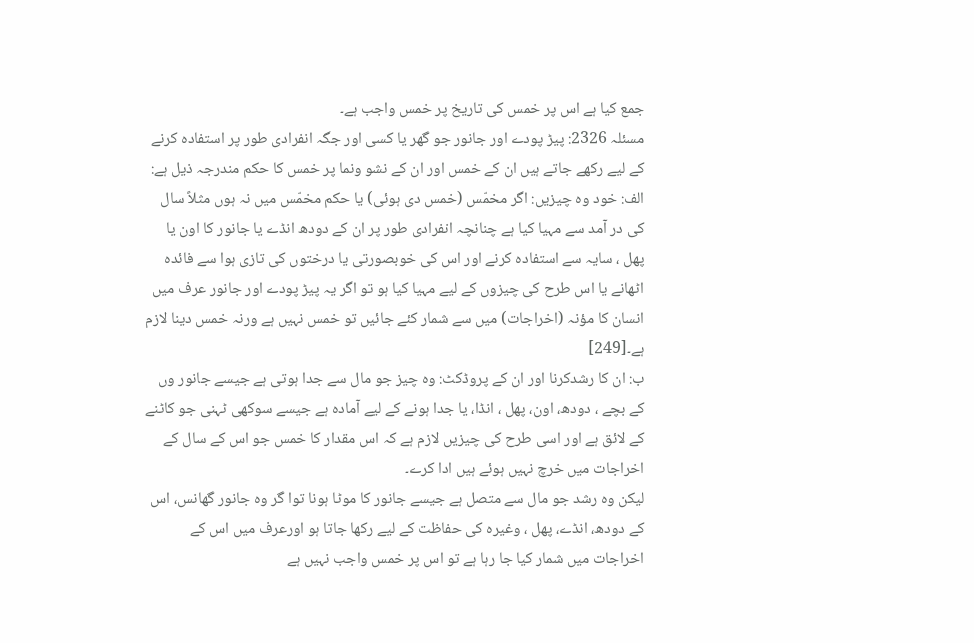جمع کیا ہے اس پر خمس کی تاریخ پر خمس واجب ہے۔
مسئلہ 2326: پیڑ پودے اور جانور جو گھر یا کسی اور جگہ انفرادی طور پر استفادہ کرنے کے لیے رکھے جاتے ہیں ان کے خمس اور ان کے نشو ونما پر خمس کا حکم مندرجہ ذیل ہے:
الف: خود وہ چیزیں: اگر مخمّس (خمس دی ہوئی) یا حکم مخمّس میں نہ ہوں مثلاً سال کی در آمد سے مہیا کیا ہے چنانچہ انفرادی طور پر ان کے دودھ انڈے یا جانور کا اون یا پھل ، سایہ سے استفادہ کرنے اور اس کی خوبصورتی یا درختوں کی تازی ہوا سے فائدہ اٹھانے یا اس طرح کی چیزوں کے لیے مہیا کیا ہو تو اگر یہ پیڑ پودے اور جانور عرف میں انسان کا مؤنہ (اخراجات) میں سے شمار کئے جائیں تو خمس نہیں ہے ورنہ خمس دینا لازم ہے۔[249]
ب: ان کا رشدکرنا اور ان كے پروڈكٹ: وہ چیز جو مال سے جدا ہوتی ہے جیسے جانور وں کے بچے ، دودھ، اون، پھل ، انڈا، یا جدا ہونے کے لیے آمادہ ہے جیسے سوکھی ٹہنی جو کاٹنے کے لائق ہے اور اسی طرح کی چیزیں لازم ہے کہ اس مقدار کا خمس جو اس کے سال کے اخراجات میں خرچ نہیں ہوئے ہیں ادا کرے۔
لیکن وہ رشد جو مال سے متصل ہے جیسے جانور کا موٹا ہونا توا گر وہ جانور گھانس، اس کے دودھ، انڈے، پھل ، وغیرہ كی حفاظت کے لیے رکھا جاتا ہو اورعرف میں اس کے اخراجات میں شمار کیا جا رہا ہے تو اس پر خمس واجب نہیں ہے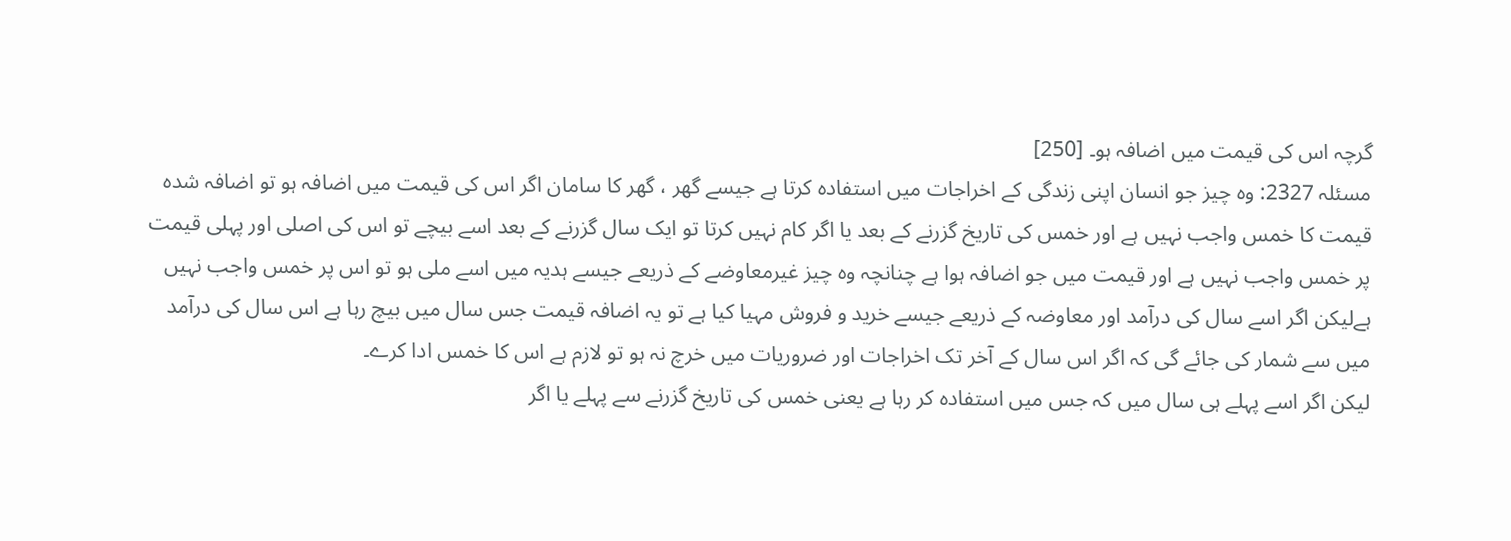گرچہ اس کی قیمت میں اضافہ ہو۔ [250]
مسئلہ 2327: وہ چیز جو انسان اپنی زندگی کے اخراجات میں استفادہ کرتا ہے جیسے گھر ، گھر کا سامان اگر اس کی قیمت میں اضافہ ہو تو اضافہ شدہ قیمت کا خمس واجب نہیں ہے اور خمس کی تاریخ گزرنے کے بعد یا اگر کام نہیں کرتا تو ایک سال گزرنے کے بعد اسے بیچے تو اس کی اصلی اور پہلی قیمت پر خمس واجب نہیں ہے اور قیمت میں جو اضافہ ہوا ہے چنانچہ وہ چیز غیرمعاوضے کے ذریعے جیسے ہدیہ میں اسے ملی ہو تو اس پر خمس واجب نہیں ہےلیکن اگر اسے سال کی درآمد اور معاوضہ کے ذریعے جیسے خرید و فروش مہیا کیا ہے تو یہ اضافہ قیمت جس سال میں بیچ رہا ہے اس سال کی درآمد میں سے شمار کی جائے گی کہ اگر اس سال کے آخر تک اخراجات اور ضروریات میں خرچ نہ ہو تو لازم ہے اس کا خمس ادا کرے۔
لیکن اگر اسے پہلے ہی سال میں کہ جس میں استفادہ کر رہا ہے یعنی خمس کی تاریخ گزرنے سے پہلے یا اگر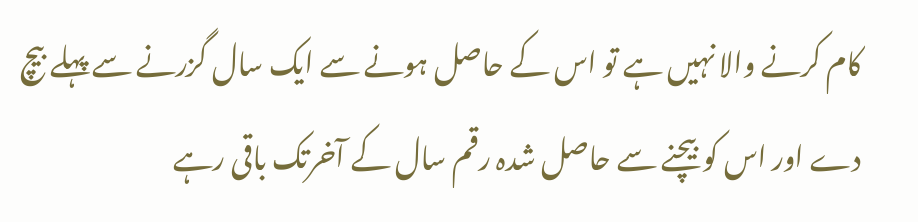کام کرنے والا نہیں ہے تو اس کے حاصل ہونے سے ایک سال گزرنے سے پہلے بیچ دے اور اس کو بیچنے سے حاصل شدہ رقم سال کے آخرتک باقی رہے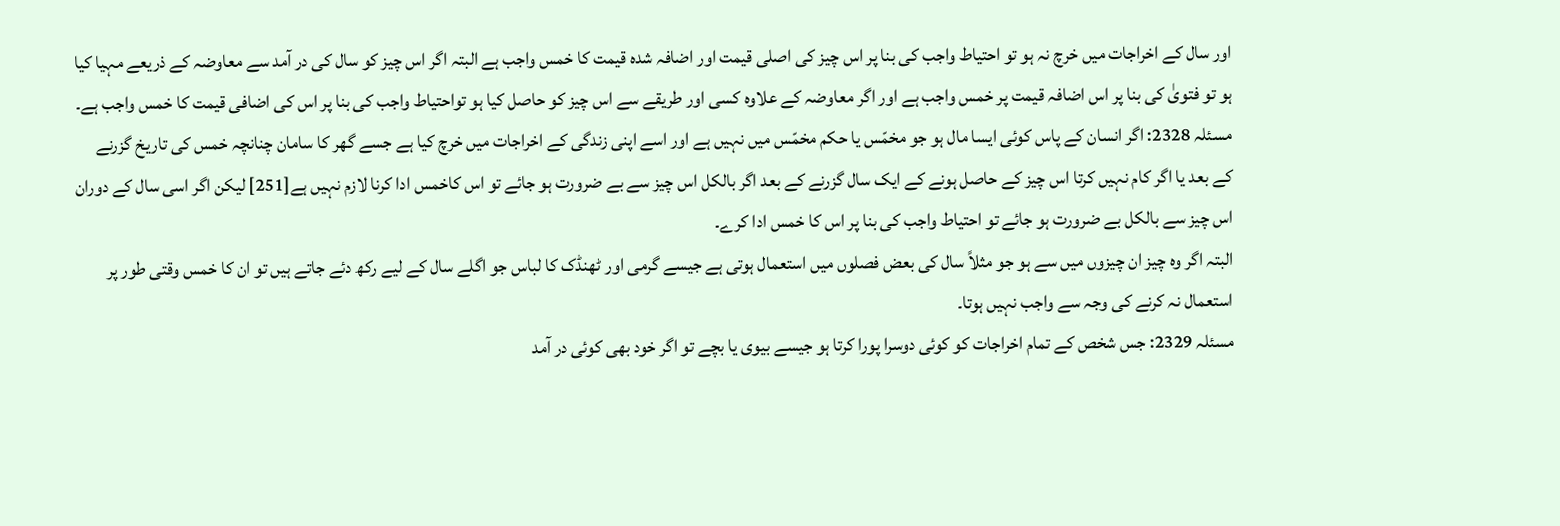اور سال کے اخراجات میں خرچ نہ ہو تو احتیاط واجب کی بنا پر اس چیز کی اصلی قیمت اور اضافہ شدہ قیمت کا خمس واجب ہے البتہ اگر اس چیز کو سال کی در آمد سے معاوضہ کے ذریعے مہیا کیا ہو تو فتویٰ کی بنا پر اس اضافہ قیمت پر خمس واجب ہے اور اگر معاوضہ کے علاوہ کسی اور طریقے سے اس چیز کو حاصل کیا ہو تواحتیاط واجب کی بنا پر اس کی اضافی قیمت کا خمس واجب ہے۔
مسئلہ 2328: اگر انسان کے پاس کوئی ایسا مال ہو جو مخمّس یا حکم مخمّس میں نہیں ہے اور اسے اپنی زندگی کے اخراجات میں خرچ کیا ہے جسے گھر کا سامان چنانچہ خمس کی تاریخ گزرنے کے بعد یا اگر کام نہیں کرتا اس چیز کے حاصل ہونے کے ایک سال گزرنے کے بعد اگر بالکل اس چیز سے بے ضرورت ہو جائے تو اس کاخمس ادا کرنا لازم نہیں ہے[251] لیکن اگر اسی سال کے دوران اس چیز سے بالکل بے ضرورت ہو جائے تو احتیاط واجب کی بنا پر اس کا خمس ادا کرے۔
البتہ اگر وہ چیز ان چیزوں میں سے ہو جو مثلاً سال کی بعض فصلوں میں استعمال ہوتی ہے جیسے گرمی اور ٹھنڈک کا لباس جو اگلے سال کے لیے رکھ دئے جاتے ہیں تو ان کا خمس وقتی طور پر استعمال نہ کرنے کی وجہ سے واجب نہیں ہوتا۔
مسئلہ 2329: جس شخص کے تمام اخراجات کو کوئی دوسرا پورا کرتا ہو جیسے بیوی یا بچے تو اگر خود بھی کوئی در آمد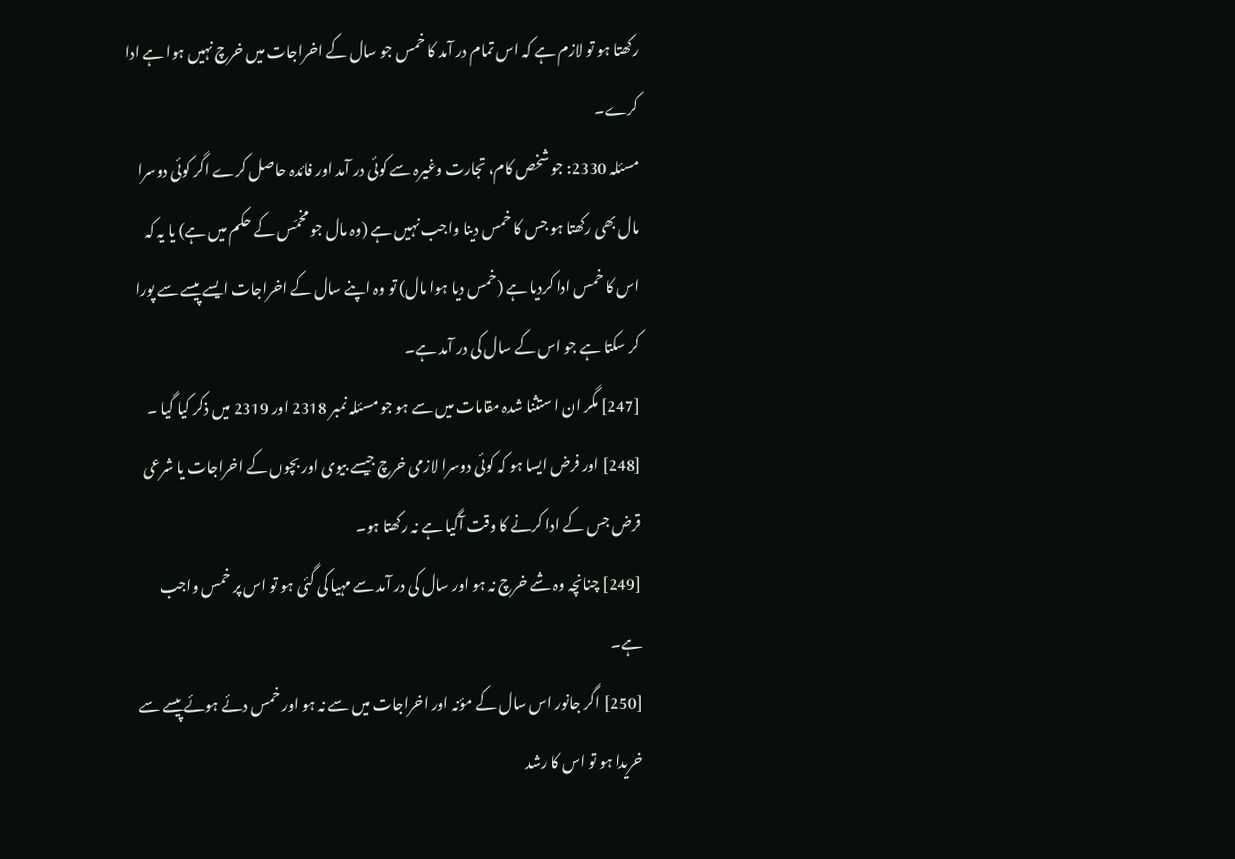رکھتا ہو تو لازم ہے کہ اس تمام در آمد کا خمس جو سال کے اخراجات میں خرچ نہیں ہوا ہے ادا کرے۔
مسئلہ 2330: جو شخص کام، تجارت وغیرہ سے کوئی در آمد اور فائدہ حاصل کرے اگر کوئی دوسرا مال بھی رکھتا ہو جس کا خمس دینا واجب نہیں ہے (وہ مال جو مخمّس کے حکم میں ہے) یا یہ کہ اس کا خمس ادا کردیا ہے (خمس دیا ہوا مال) تو وہ اپنے سال کے اخراجات ایسے پیسے سے پورا کر سکتا ہے جو اس کے سال کی در آمد ہے۔
[247] مگر ان ا ستثنا شدہ مقامات میں سے ہو جو مسئلہ نمبر 2318 اور 2319 میں ذکر کیا گیا ۔
[248] اور فرض ایسا ہو کہ کوئی دوسرا لازمی خرچ جیسے بیوی اور بچوں کے اخراجات یا شرعی قرض جس کے ادا کرنے کا وقت آگیا ہے نہ رکھتا ہو۔
[249] چنانچہ وہ شے خرچ نہ ہو اور سال کی در آمد سے مہیا کی گئی ہو تو اس پر خمس واجب ہے۔
[250] اگر جانور اس سال کے مؤنہ اور اخراجات میں سے نہ ہو اور خمس دئے ہوئے پیسے سے خریدا ہو تو اس کا رشد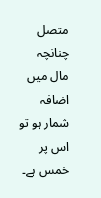متصل چنانچہ مال میں اضافہ شمار ہو تو اس پر خمس ہے۔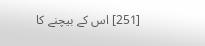[251] اس کے بیچنے کا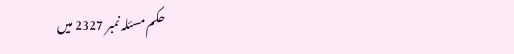حکم مسئلہ نمبر 2327 میں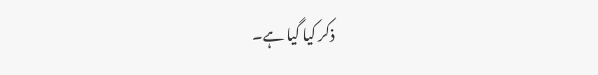ذکر کیا گیا ہے۔